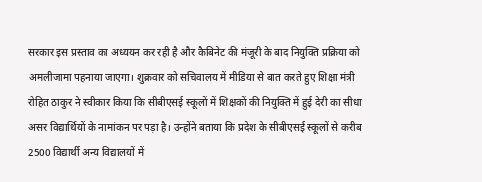सरकार इस प्रस्ताव का अध्ययन कर रही है और कैबिनेट की मंजूरी के बाद नियुक्ति प्रक्रिया को अमलीजामा पहनाया जाएगा। शुक्रवार को सचिवालय में मीडिया से बात करते हुए शिक्षा मंत्री रोहित ठाकुर ने स्वीकार किया कि सीबीएसई स्कूलों में शिक्षकों की नियुक्ति में हुई देरी का सीधा असर विद्यार्थियों के नामांकन पर पड़ा है। उन्होंने बताया कि प्रदेश के सीबीएसई स्कूलों से करीब 2500 विद्यार्थी अन्य विद्यालयों में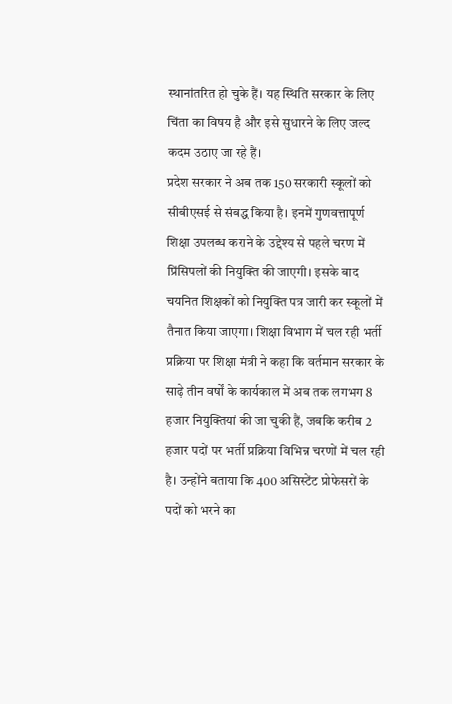स्थानांतरित हो चुके हैं। यह स्थिति सरकार के लिए चिंता का विषय है और इसे सुधारने के लिए जल्द कदम उठाए जा रहे हैं।
प्रदेश सरकार ने अब तक 150 सरकारी स्कूलों को सीबीएसई से संबद्ध किया है। इनमें गुणवत्तापूर्ण शिक्षा उपलब्ध कराने के उद्देश्य से पहले चरण में प्रिंसिपलों की नियुक्ति की जाएगी। इसके बाद चयनित शिक्षकों को नियुक्ति पत्र जारी कर स्कूलों में तैनात किया जाएगा। शिक्षा विभाग में चल रही भर्ती प्रक्रिया पर शिक्षा मंत्री ने कहा कि वर्तमान सरकार के साढ़े तीन वर्षों के कार्यकाल में अब तक लगभग 8 हजार नियुक्तियां की जा चुकी हैं, जबकि करीब 2 हजार पदों पर भर्ती प्रक्रिया विभिन्न चरणों में चल रही है। उन्होंने बताया कि 400 असिस्टेंट प्रोफेसरों के पदों को भरने का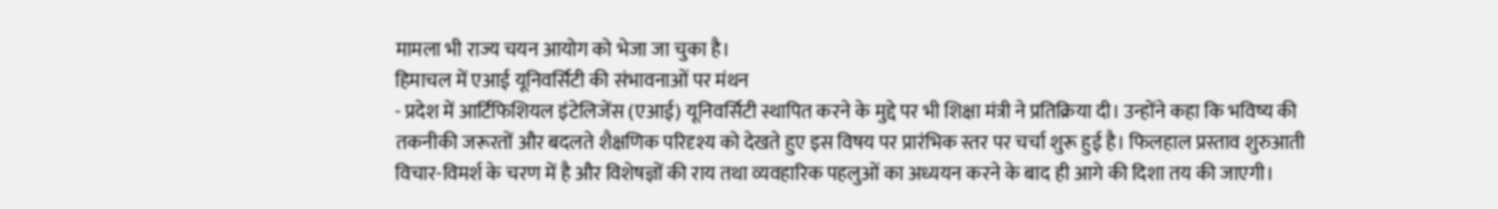मामला भी राज्य चयन आयोग को भेजा जा चुका है।
हिमाचल में एआई यूनिवर्सिटी की संभावनाओं पर मंथन
- प्रदेश में आर्टिफिशियल इंटेलिजेंस (एआई) यूनिवर्सिटी स्थापित करने के मुद्दे पर भी शिक्षा मंत्री ने प्रतिक्रिया दी। उन्होंने कहा कि भविष्य की तकनीकी जरूरतों और बदलते शैक्षणिक परिदृश्य को देखते हुए इस विषय पर प्रारंभिक स्तर पर चर्चा शुरू हुई है। फिलहाल प्रस्ताव शुरुआती विचार-विमर्श के चरण में है और विशेषज्ञों की राय तथा व्यवहारिक पहलुओं का अध्ययन करने के बाद ही आगे की दिशा तय की जाएगी।